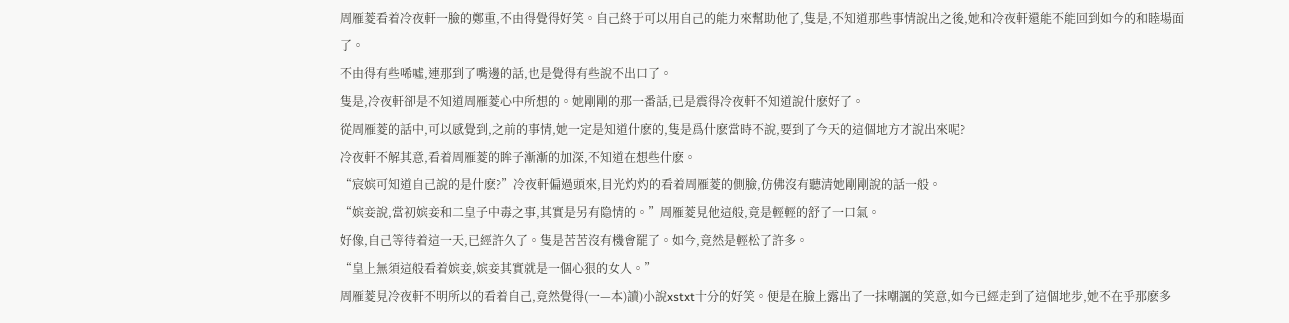周雁菱看着冷夜軒一臉的鄭重,不由得覺得好笑。自己終于可以用自己的能力來幫助他了,隻是,不知道那些事情說出之後,她和冷夜軒還能不能回到如今的和睦場面了。
不由得有些唏噓,連那到了嘴邊的話,也是覺得有些說不出口了。
隻是,冷夜軒卻是不知道周雁菱心中所想的。她剛剛的那一番話,已是震得冷夜軒不知道說什麽好了。
從周雁菱的話中,可以感覺到,之前的事情,她一定是知道什麽的,隻是爲什麽當時不說,要到了今天的這個地方才說出來呢?
冷夜軒不解其意,看着周雁菱的眸子漸漸的加深,不知道在想些什麽。
“宸嫔可知道自己說的是什麽?”冷夜軒偏過頭來,目光灼灼的看着周雁菱的側臉,仿佛沒有聽清她剛剛說的話一般。
“嫔妾說,當初嫔妾和二皇子中毒之事,其實是另有隐情的。”周雁菱見他這般,竟是輕輕的舒了一口氣。
好像,自己等待着這一天,已經許久了。隻是苦苦沒有機會罷了。如今,竟然是輕松了許多。
“皇上無須這般看着嫔妾,嫔妾其實就是一個心狠的女人。”
周雁菱見冷夜軒不明所以的看着自己,竟然覺得(一—本)讀)小說xstxt十分的好笑。便是在臉上露出了一抹嘲諷的笑意,如今已經走到了這個地步,她不在乎那麽多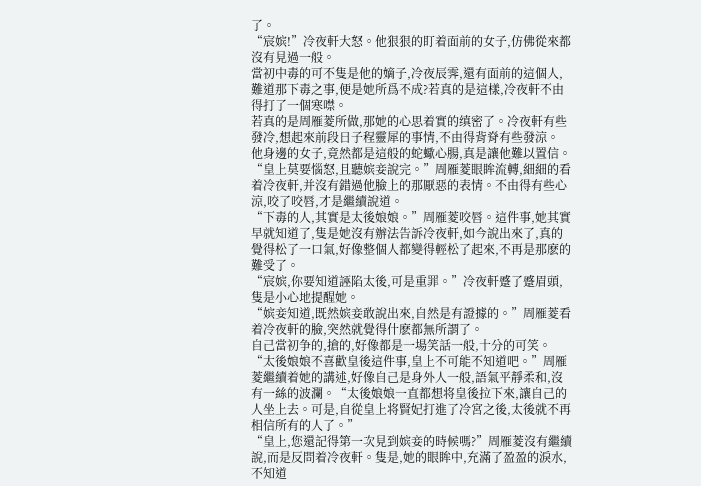了。
“宸嫔!”冷夜軒大怒。他狠狠的盯着面前的女子,仿佛從來都沒有見過一般。
當初中毒的可不隻是他的嫡子,冷夜辰霁,還有面前的這個人,難道那下毒之事,便是她所爲不成?若真的是這樣,冷夜軒不由得打了一個寒噤。
若真的是周雁菱所做,那她的心思着實的缜密了。冷夜軒有些發冷,想起來前段日子程靈犀的事情,不由得背脊有些發涼。
他身邊的女子,竟然都是這般的蛇蠍心腸,真是讓他難以置信。
“皇上莫要惱怒,且聽嫔妾說完。”周雁菱眼眸流轉,細細的看着冷夜軒,并沒有錯過他臉上的那厭惡的表情。不由得有些心涼,咬了咬唇,才是繼續說道。
“下毒的人,其實是太後娘娘。”周雁菱咬唇。這件事,她其實早就知道了,隻是她沒有辦法告訴冷夜軒,如今說出來了,真的覺得松了一口氣,好像整個人都變得輕松了起來,不再是那麽的難受了。
“宸嫔,你要知道誣陷太後,可是重罪。”冷夜軒蹙了蹙眉頭,隻是小心地提醒她。
“嫔妾知道,既然嫔妾敢說出來,自然是有證據的。”周雁菱看着冷夜軒的臉,突然就覺得什麽都無所謂了。
自己當初争的,搶的,好像都是一場笑話一般,十分的可笑。
“太後娘娘不喜歡皇後這件事,皇上不可能不知道吧。”周雁菱繼續着她的講述,好像自己是身外人一般,語氣平靜柔和,沒有一絲的波瀾。“太後娘娘一直都想将皇後拉下來,讓自己的人坐上去。可是,自從皇上将賢妃打進了冷宮之後,太後就不再相信所有的人了。”
“皇上,您還記得第一次見到嫔妾的時候嗎?”周雁菱沒有繼續說,而是反問着冷夜軒。隻是,她的眼眸中,充滿了盈盈的淚水,不知道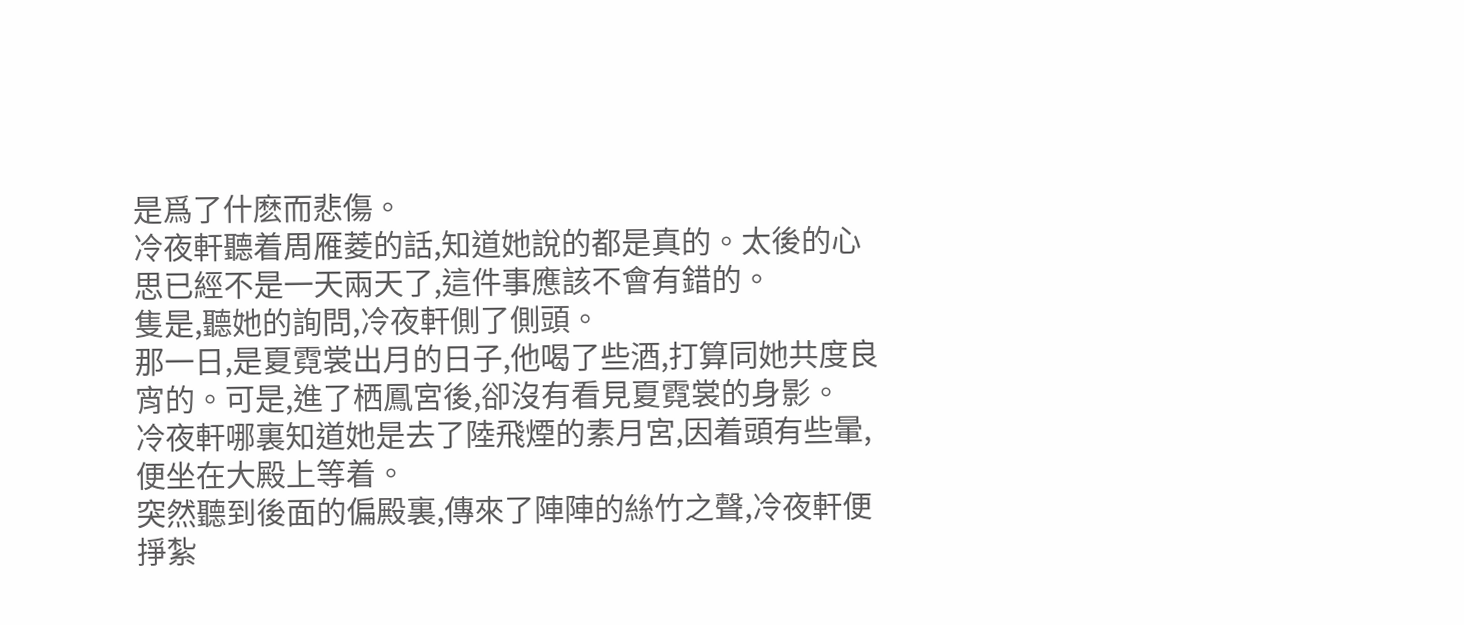是爲了什麽而悲傷。
冷夜軒聽着周雁菱的話,知道她說的都是真的。太後的心思已經不是一天兩天了,這件事應該不會有錯的。
隻是,聽她的詢問,冷夜軒側了側頭。
那一日,是夏霓裳出月的日子,他喝了些酒,打算同她共度良宵的。可是,進了栖鳳宮後,卻沒有看見夏霓裳的身影。
冷夜軒哪裏知道她是去了陸飛煙的素月宮,因着頭有些暈,便坐在大殿上等着。
突然聽到後面的偏殿裏,傳來了陣陣的絲竹之聲,冷夜軒便掙紮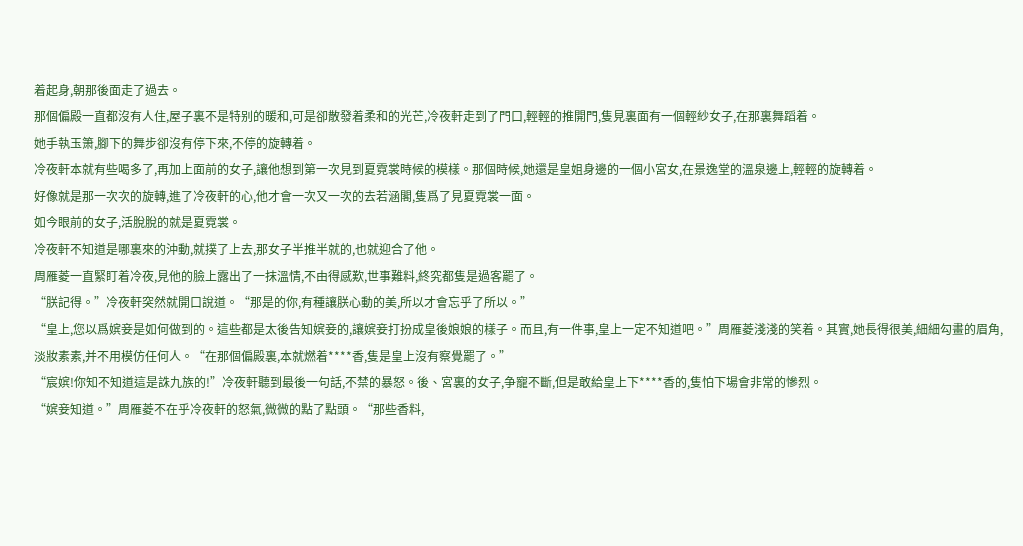着起身,朝那後面走了過去。
那個偏殿一直都沒有人住,屋子裏不是特别的暖和,可是卻散發着柔和的光芒,冷夜軒走到了門口,輕輕的推開門,隻見裏面有一個輕紗女子,在那裏舞蹈着。
她手執玉箫,腳下的舞步卻沒有停下來,不停的旋轉着。
冷夜軒本就有些喝多了,再加上面前的女子,讓他想到第一次見到夏霓裳時候的模樣。那個時候,她還是皇姐身邊的一個小宮女,在景逸堂的溫泉邊上,輕輕的旋轉着。
好像就是那一次次的旋轉,進了冷夜軒的心,他才會一次又一次的去若涵閣,隻爲了見夏霓裳一面。
如今眼前的女子,活脫脫的就是夏霓裳。
冷夜軒不知道是哪裏來的沖動,就撲了上去,那女子半推半就的,也就迎合了他。
周雁菱一直緊盯着冷夜,見他的臉上露出了一抹溫情,不由得感歎,世事難料,終究都隻是過客罷了。
“朕記得。”冷夜軒突然就開口說道。“那是的你,有種讓朕心動的美,所以才會忘乎了所以。”
“皇上,您以爲嫔妾是如何做到的。這些都是太後告知嫔妾的,讓嫔妾打扮成皇後娘娘的樣子。而且,有一件事,皇上一定不知道吧。”周雁菱淺淺的笑着。其實,她長得很美,細細勾畫的眉角,淡妝素素,并不用模仿任何人。“在那個偏殿裏,本就燃着****香,隻是皇上沒有察覺罷了。”
“宸嫔!你知不知道這是誅九族的!”冷夜軒聽到最後一句話,不禁的暴怒。後、宮裏的女子,争寵不斷,但是敢給皇上下****香的,隻怕下場會非常的慘烈。
“嫔妾知道。”周雁菱不在乎冷夜軒的怒氣,微微的點了點頭。“那些香料,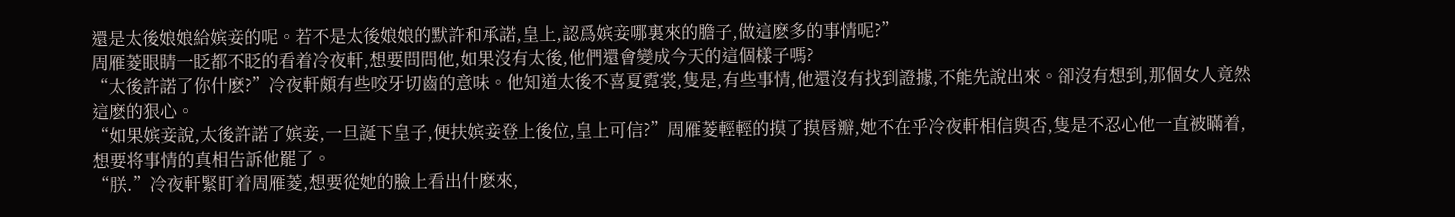還是太後娘娘給嫔妾的呢。若不是太後娘娘的默許和承諾,皇上,認爲嫔妾哪裏來的膽子,做這麽多的事情呢?”
周雁菱眼睛一眨都不眨的看着冷夜軒,想要問問他,如果沒有太後,他們還會變成今天的這個樣子嗎?
“太後許諾了你什麽?”冷夜軒頗有些咬牙切齒的意味。他知道太後不喜夏霓裳,隻是,有些事情,他還沒有找到證據,不能先說出來。卻沒有想到,那個女人竟然這麽的狠心。
“如果嫔妾說,太後許諾了嫔妾,一旦誕下皇子,便扶嫔妾登上後位,皇上可信?”周雁菱輕輕的摸了摸唇瓣,她不在乎冷夜軒相信與否,隻是不忍心他一直被瞞着,想要将事情的真相告訴他罷了。
“朕.”冷夜軒緊盯着周雁菱,想要從她的臉上看出什麽來,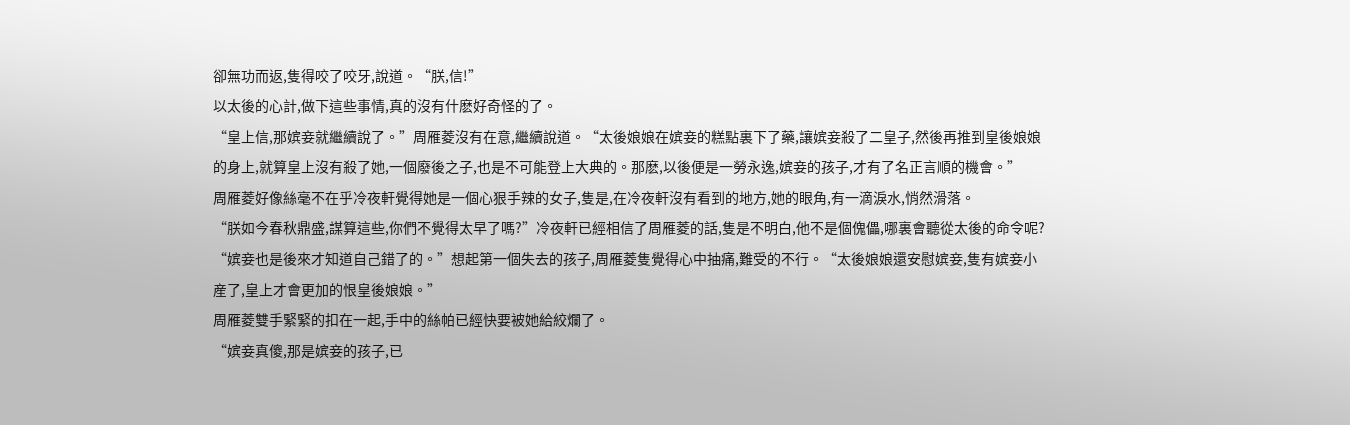卻無功而返,隻得咬了咬牙,說道。“朕,信!”
以太後的心計,做下這些事情,真的沒有什麽好奇怪的了。
“皇上信,那嫔妾就繼續說了。”周雁菱沒有在意,繼續說道。“太後娘娘在嫔妾的糕點裏下了藥,讓嫔妾殺了二皇子,然後再推到皇後娘娘的身上,就算皇上沒有殺了她,一個廢後之子,也是不可能登上大典的。那麽,以後便是一勞永逸,嫔妾的孩子,才有了名正言順的機會。”
周雁菱好像絲毫不在乎冷夜軒覺得她是一個心狠手辣的女子,隻是,在冷夜軒沒有看到的地方,她的眼角,有一滴淚水,悄然滑落。
“朕如今春秋鼎盛,謀算這些,你們不覺得太早了嗎?”冷夜軒已經相信了周雁菱的話,隻是不明白,他不是個傀儡,哪裏會聽從太後的命令呢?
“嫔妾也是後來才知道自己錯了的。”想起第一個失去的孩子,周雁菱隻覺得心中抽痛,難受的不行。“太後娘娘還安慰嫔妾,隻有嫔妾小産了,皇上才會更加的恨皇後娘娘。”
周雁菱雙手緊緊的扣在一起,手中的絲帕已經快要被她給絞爛了。
“嫔妾真傻,那是嫔妾的孩子,已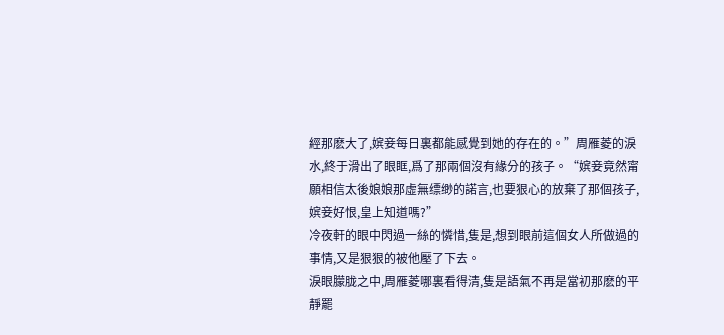經那麽大了,嫔妾每日裏都能感覺到她的存在的。”周雁菱的淚水,終于滑出了眼眶,爲了那兩個沒有緣分的孩子。“嫔妾竟然甯願相信太後娘娘那虛無缥缈的諾言,也要狠心的放棄了那個孩子,嫔妾好恨,皇上知道嗎?”
冷夜軒的眼中閃過一絲的憐惜,隻是,想到眼前這個女人所做過的事情,又是狠狠的被他壓了下去。
淚眼朦胧之中,周雁菱哪裏看得清,隻是語氣不再是當初那麽的平靜罷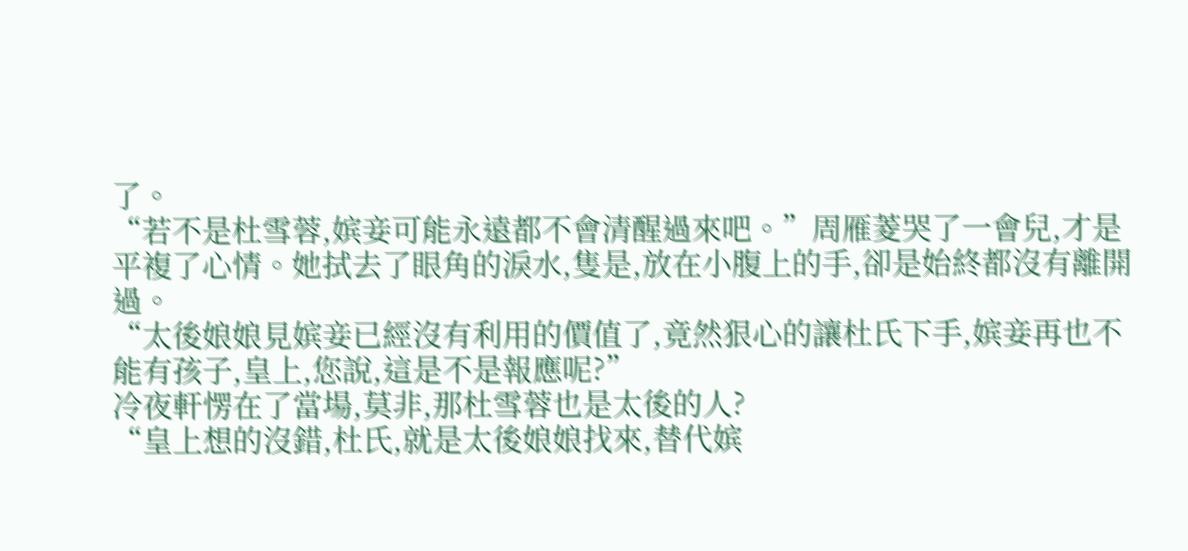了。
“若不是杜雪蓉,嫔妾可能永遠都不會清醒過來吧。”周雁菱哭了一會兒,才是平複了心情。她拭去了眼角的淚水,隻是,放在小腹上的手,卻是始終都沒有離開過。
“太後娘娘見嫔妾已經沒有利用的價值了,竟然狠心的讓杜氏下手,嫔妾再也不能有孩子,皇上,您說,這是不是報應呢?”
冷夜軒愣在了當場,莫非,那杜雪蓉也是太後的人?
“皇上想的沒錯,杜氏,就是太後娘娘找來,替代嫔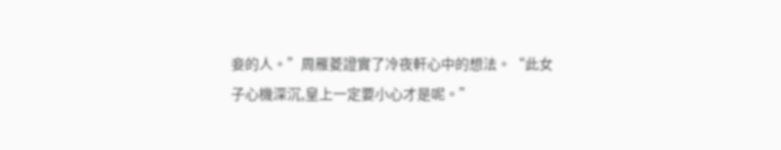妾的人。”周雁菱證實了冷夜軒心中的想法。“此女子心機深沉,皇上一定要小心才是呢。”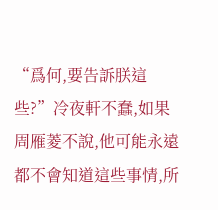“爲何,要告訴朕這些?”冷夜軒不蠢,如果周雁菱不說,他可能永遠都不會知道這些事情,所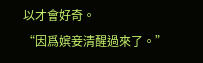以才會好奇。
“因爲嫔妾清醒過來了。”